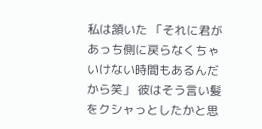私は頷いた 「それに君があっち側に戻らなくちゃいけない時間もあるんだから笑」 彼はそう言い髪をクシャっとしたかと思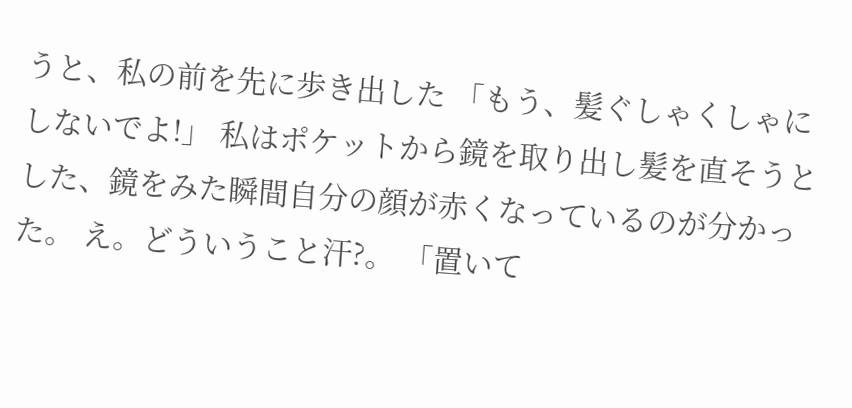うと、私の前を先に歩き出した 「もう、髪ぐしゃくしゃにしないでよ!」 私はポケットから鏡を取り出し髪を直そうとした、鏡をみた瞬間自分の顔が赤くなっているのが分かった。 え。どういうこと汗?。 「置いて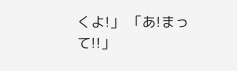くよ!」 「あ!まって!!」